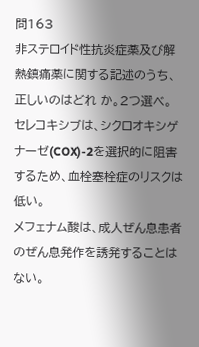問163
非ステロイド性抗炎症薬及び解熱鎮痛薬に関する記述のうち、正しいのはどれ か。2つ選べ。
セレコキシブは、シクロオキシゲナーゼ(COX)-2を選択的に阻害するため、血栓塞栓症のリスクは低い。
メフェナム酸は、成人ぜん息患者のぜん息発作を誘発することはない。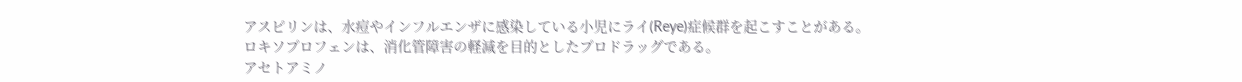アスピリンは、水痘やインフルエンザに感染している小児にライ(Reye)症候群を起こすことがある。
ロキソプロフェンは、消化管障害の軽減を目的としたプロドラッグである。
アセトアミノ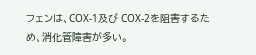フェンは、COX-1及び COX-2を阻害するため、消化管障害が多い。